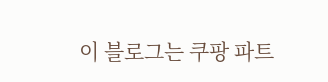이 블로그는 쿠팡 파트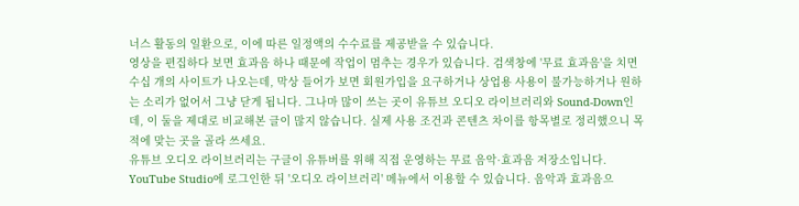너스 활동의 일환으로, 이에 따른 일정액의 수수료를 제공받을 수 있습니다.
영상을 편집하다 보면 효과음 하나 때문에 작업이 멈추는 경우가 있습니다. 검색창에 '무료 효과음'을 치면 수십 개의 사이트가 나오는데, 막상 들어가 보면 회원가입을 요구하거나 상업용 사용이 불가능하거나 원하는 소리가 없어서 그냥 닫게 됩니다. 그나마 많이 쓰는 곳이 유튜브 오디오 라이브러리와 Sound-Down인데, 이 둘을 제대로 비교해본 글이 많지 않습니다. 실제 사용 조건과 콘텐츠 차이를 항목별로 정리했으니 목적에 맞는 곳을 골라 쓰세요.
유튜브 오디오 라이브러리는 구글이 유튜버를 위해 직접 운영하는 무료 음악·효과음 저장소입니다. YouTube Studio에 로그인한 뒤 '오디오 라이브러리' 메뉴에서 이용할 수 있습니다. 음악과 효과음으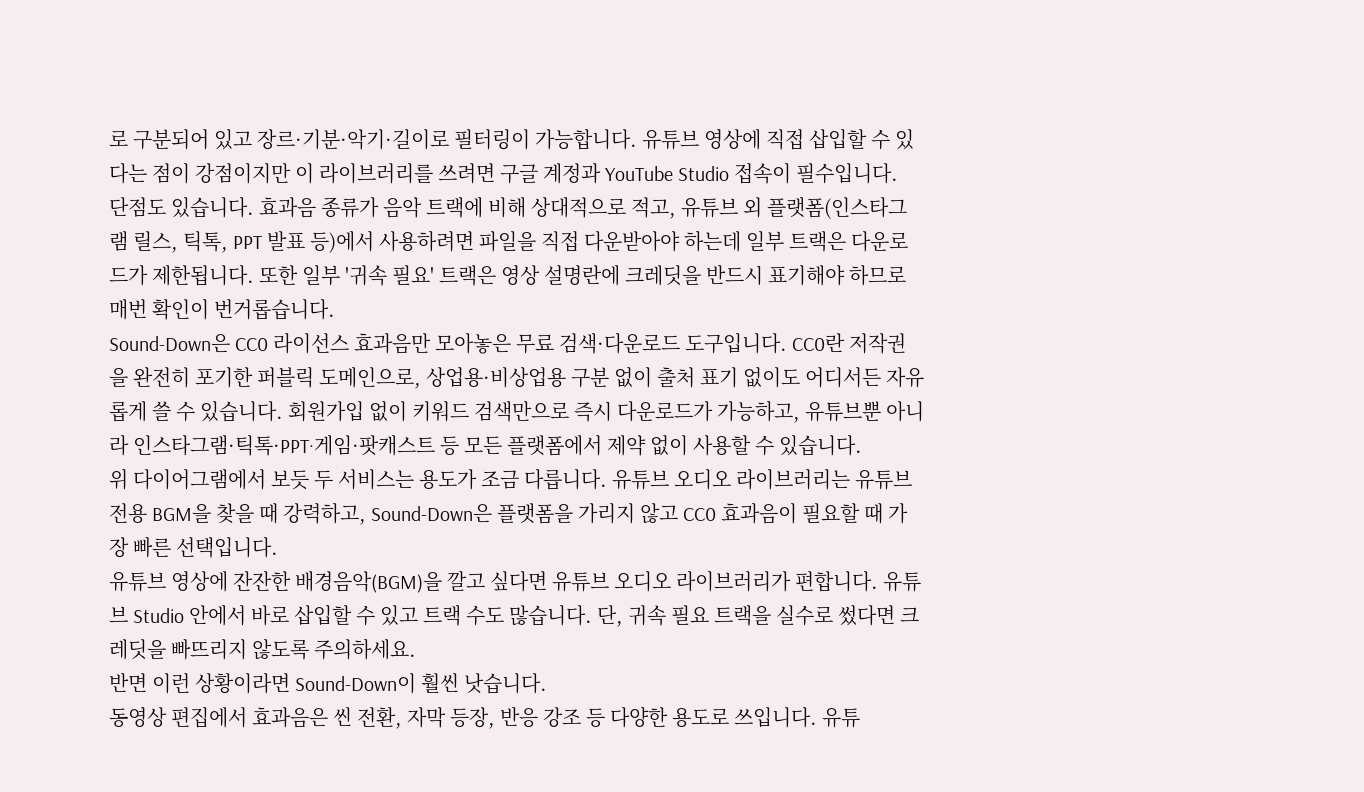로 구분되어 있고 장르·기분·악기·길이로 필터링이 가능합니다. 유튜브 영상에 직접 삽입할 수 있다는 점이 강점이지만 이 라이브러리를 쓰려면 구글 계정과 YouTube Studio 접속이 필수입니다.
단점도 있습니다. 효과음 종류가 음악 트랙에 비해 상대적으로 적고, 유튜브 외 플랫폼(인스타그램 릴스, 틱톡, PPT 발표 등)에서 사용하려면 파일을 직접 다운받아야 하는데 일부 트랙은 다운로드가 제한됩니다. 또한 일부 '귀속 필요' 트랙은 영상 설명란에 크레딧을 반드시 표기해야 하므로 매번 확인이 번거롭습니다.
Sound-Down은 CC0 라이선스 효과음만 모아놓은 무료 검색·다운로드 도구입니다. CC0란 저작권을 완전히 포기한 퍼블릭 도메인으로, 상업용·비상업용 구분 없이 출처 표기 없이도 어디서든 자유롭게 쓸 수 있습니다. 회원가입 없이 키워드 검색만으로 즉시 다운로드가 가능하고, 유튜브뿐 아니라 인스타그램·틱톡·PPT·게임·팟캐스트 등 모든 플랫폼에서 제약 없이 사용할 수 있습니다.
위 다이어그램에서 보듯 두 서비스는 용도가 조금 다릅니다. 유튜브 오디오 라이브러리는 유튜브 전용 BGM을 찾을 때 강력하고, Sound-Down은 플랫폼을 가리지 않고 CC0 효과음이 필요할 때 가장 빠른 선택입니다.
유튜브 영상에 잔잔한 배경음악(BGM)을 깔고 싶다면 유튜브 오디오 라이브러리가 편합니다. 유튜브 Studio 안에서 바로 삽입할 수 있고 트랙 수도 많습니다. 단, 귀속 필요 트랙을 실수로 썼다면 크레딧을 빠뜨리지 않도록 주의하세요.
반면 이런 상황이라면 Sound-Down이 훨씬 낫습니다.
동영상 편집에서 효과음은 씬 전환, 자막 등장, 반응 강조 등 다양한 용도로 쓰입니다. 유튜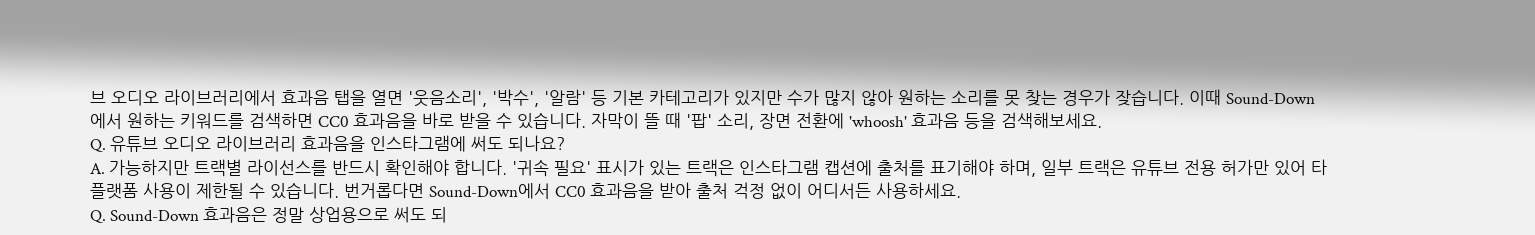브 오디오 라이브러리에서 효과음 탭을 열면 '웃음소리', '박수', '알람' 등 기본 카테고리가 있지만 수가 많지 않아 원하는 소리를 못 찾는 경우가 잦습니다. 이때 Sound-Down에서 원하는 키워드를 검색하면 CC0 효과음을 바로 받을 수 있습니다. 자막이 뜰 때 '팝' 소리, 장면 전환에 'whoosh' 효과음 등을 검색해보세요.
Q. 유튜브 오디오 라이브러리 효과음을 인스타그램에 써도 되나요?
A. 가능하지만 트랙별 라이선스를 반드시 확인해야 합니다. '귀속 필요' 표시가 있는 트랙은 인스타그램 캡션에 출처를 표기해야 하며, 일부 트랙은 유튜브 전용 허가만 있어 타 플랫폼 사용이 제한될 수 있습니다. 번거롭다면 Sound-Down에서 CC0 효과음을 받아 출처 걱정 없이 어디서든 사용하세요.
Q. Sound-Down 효과음은 정말 상업용으로 써도 되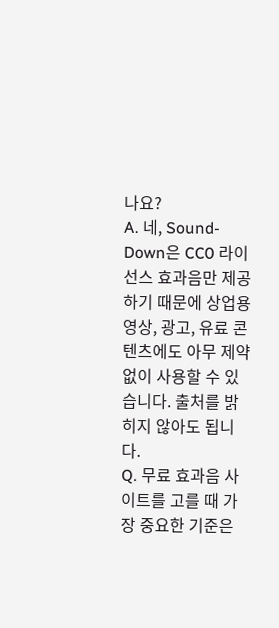나요?
A. 네, Sound-Down은 CC0 라이선스 효과음만 제공하기 때문에 상업용 영상, 광고, 유료 콘텐츠에도 아무 제약 없이 사용할 수 있습니다. 출처를 밝히지 않아도 됩니다.
Q. 무료 효과음 사이트를 고를 때 가장 중요한 기준은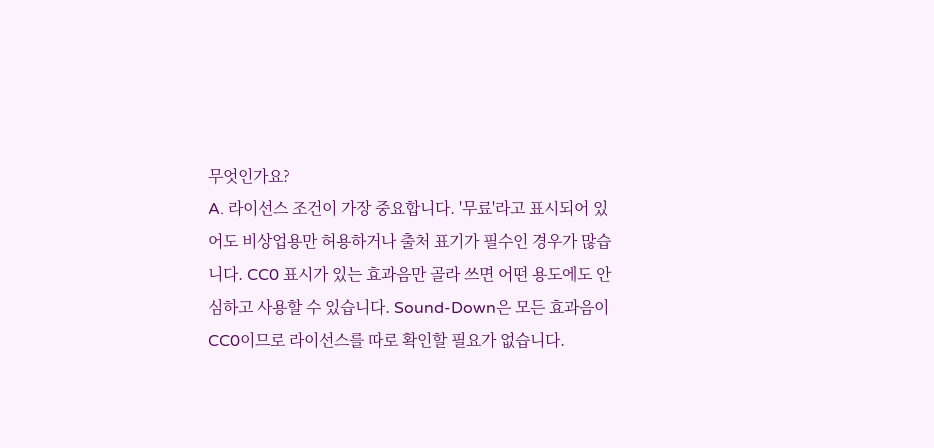무엇인가요?
A. 라이선스 조건이 가장 중요합니다. '무료'라고 표시되어 있어도 비상업용만 허용하거나 출처 표기가 필수인 경우가 많습니다. CC0 표시가 있는 효과음만 골라 쓰면 어떤 용도에도 안심하고 사용할 수 있습니다. Sound-Down은 모든 효과음이 CC0이므로 라이선스를 따로 확인할 필요가 없습니다.